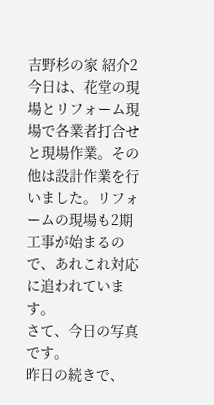吉野杉の家 紹介2
今日は、花堂の現場とリフォーム現場で各業者打合せと現場作業。その他は設計作業を行いました。リフォームの現場も2期工事が始まるので、あれこれ対応に追われています。
さて、今日の写真です。
昨日の続きで、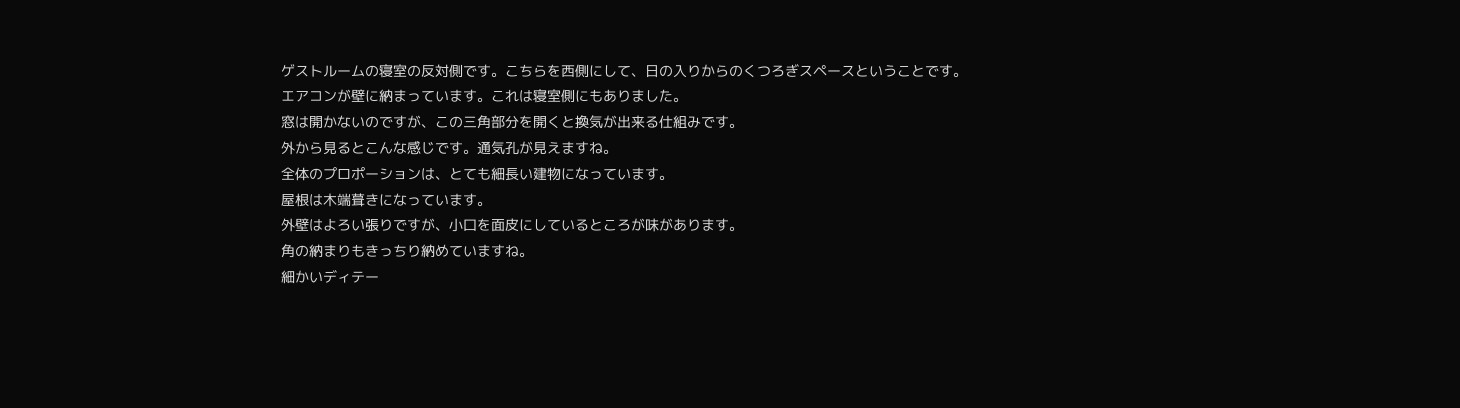ゲストルームの寝室の反対側です。こちらを西側にして、日の入りからのくつろぎスペースということです。
エアコンが壁に納まっています。これは寝室側にもありました。
窓は開かないのですが、この三角部分を開くと換気が出来る仕組みです。
外から見るとこんな感じです。通気孔が見えますね。
全体のプロポーションは、とても細長い建物になっています。
屋根は木端葺きになっています。
外壁はよろい張りですが、小口を面皮にしているところが味があります。
角の納まりもきっちり納めていますね。
細かいディテー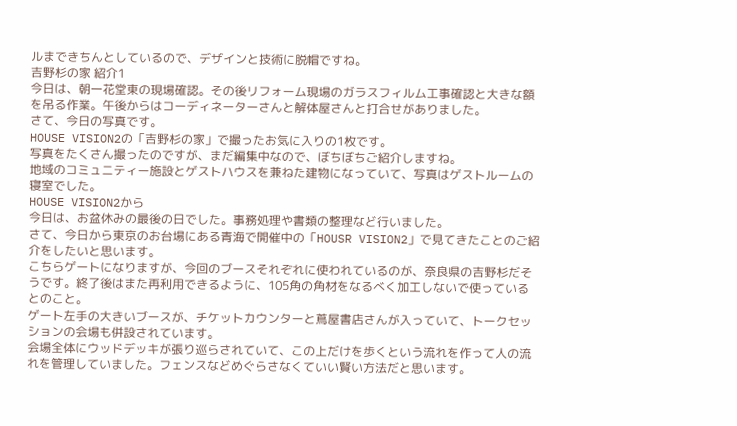ルまできちんとしているので、デザインと技術に脱帽ですね。
吉野杉の家 紹介1
今日は、朝一花堂東の現場確認。その後リフォーム現場のガラスフィルム工事確認と大きな額を吊る作業。午後からはコーディネーターさんと解体屋さんと打合せがありました。
さて、今日の写真です。
HOUSE VISION2の「吉野杉の家」で撮ったお気に入りの1枚です。
写真をたくさん撮ったのですが、まだ編集中なので、ぼちぼちご紹介しますね。
地域のコミュニティー施設とゲストハウスを兼ねた建物になっていて、写真はゲストルームの寝室でした。
HOUSE VISION2から
今日は、お盆休みの最後の日でした。事務処理や書類の整理など行いました。
さて、今日から東京のお台場にある青海で開催中の「HOUSR VISION2」で見てきたことのご紹介をしたいと思います。
こちらゲートになりますが、今回のブースそれぞれに使われているのが、奈良県の吉野杉だそうです。終了後はまた再利用できるように、105角の角材をなるべく加工しないで使っているとのこと。
ゲート左手の大きいブースが、チケットカウンターと蔦屋書店さんが入っていて、トークセッションの会場も併設されています。
会場全体にウッドデッキが張り巡らされていて、この上だけを歩くという流れを作って人の流れを管理していました。フェンスなどめぐらさなくていい賢い方法だと思います。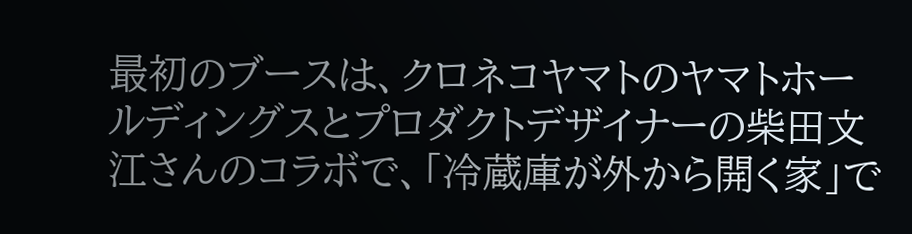最初のブースは、クロネコヤマトのヤマトホールディングスとプロダクトデザイナーの柴田文江さんのコラボで、「冷蔵庫が外から開く家」で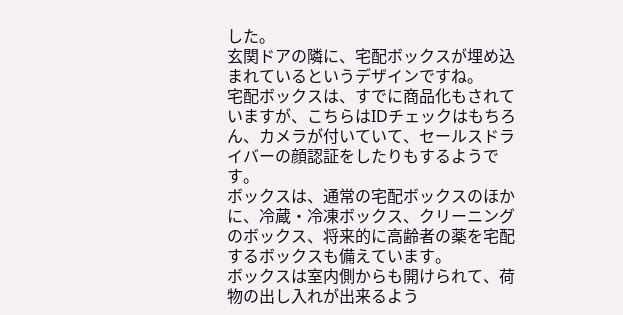した。
玄関ドアの隣に、宅配ボックスが埋め込まれているというデザインですね。
宅配ボックスは、すでに商品化もされていますが、こちらはIDチェックはもちろん、カメラが付いていて、セールスドライバーの顔認証をしたりもするようです。
ボックスは、通常の宅配ボックスのほかに、冷蔵・冷凍ボックス、クリーニングのボックス、将来的に高齢者の薬を宅配するボックスも備えています。
ボックスは室内側からも開けられて、荷物の出し入れが出来るよう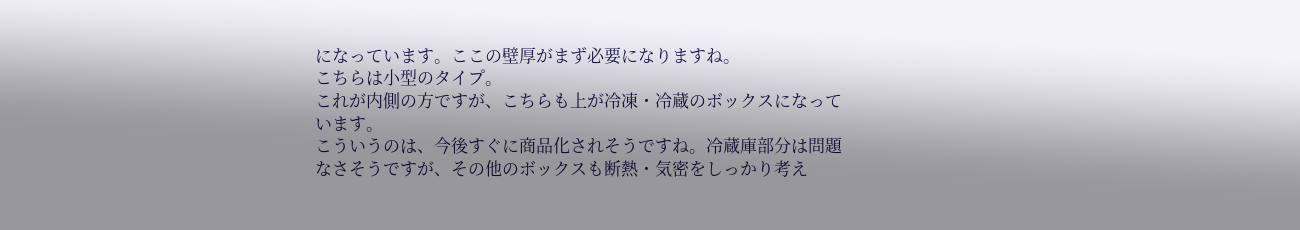になっています。ここの壁厚がまず必要になりますね。
こちらは小型のタイプ。
これが内側の方ですが、こちらも上が冷凍・冷蔵のボックスになっています。
こういうのは、今後すぐに商品化されそうですね。冷蔵庫部分は問題なさそうですが、その他のボックスも断熱・気密をしっかり考え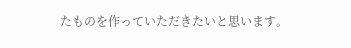たものを作っていただきたいと思います。